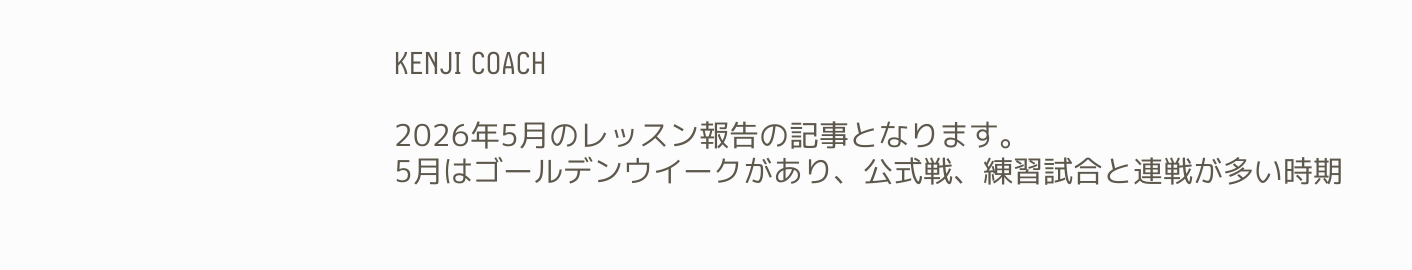KENJI COACH

2026年5月のレッスン報告の記事となります。
5月はゴールデンウイークがあり、公式戦、練習試合と連戦が多い時期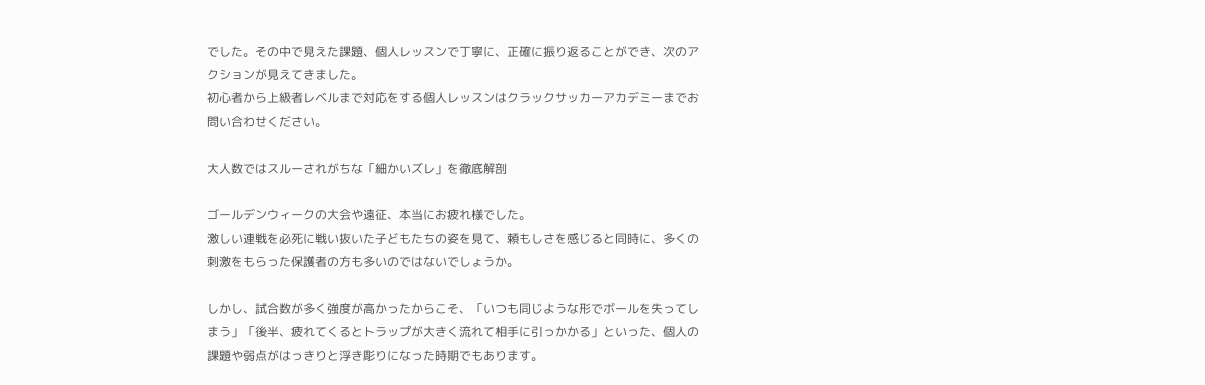でした。その中で見えた課題、個人レッスンで丁寧に、正確に振り返ることができ、次のアクションが見えてきました。
初心者から上級者レベルまで対応をする個人レッスンはクラックサッカーアカデミーまでお問い合わせください。

大人数ではスルーされがちな「細かいズレ」を徹底解剖

ゴールデンウィークの大会や遠征、本当にお疲れ様でした。
激しい連戦を必死に戦い抜いた子どもたちの姿を見て、頼もしさを感じると同時に、多くの刺激をもらった保護者の方も多いのではないでしょうか。

しかし、試合数が多く強度が高かったからこそ、「いつも同じような形でボールを失ってしまう」「後半、疲れてくるとトラップが大きく流れて相手に引っかかる」といった、個人の課題や弱点がはっきりと浮き彫りになった時期でもあります。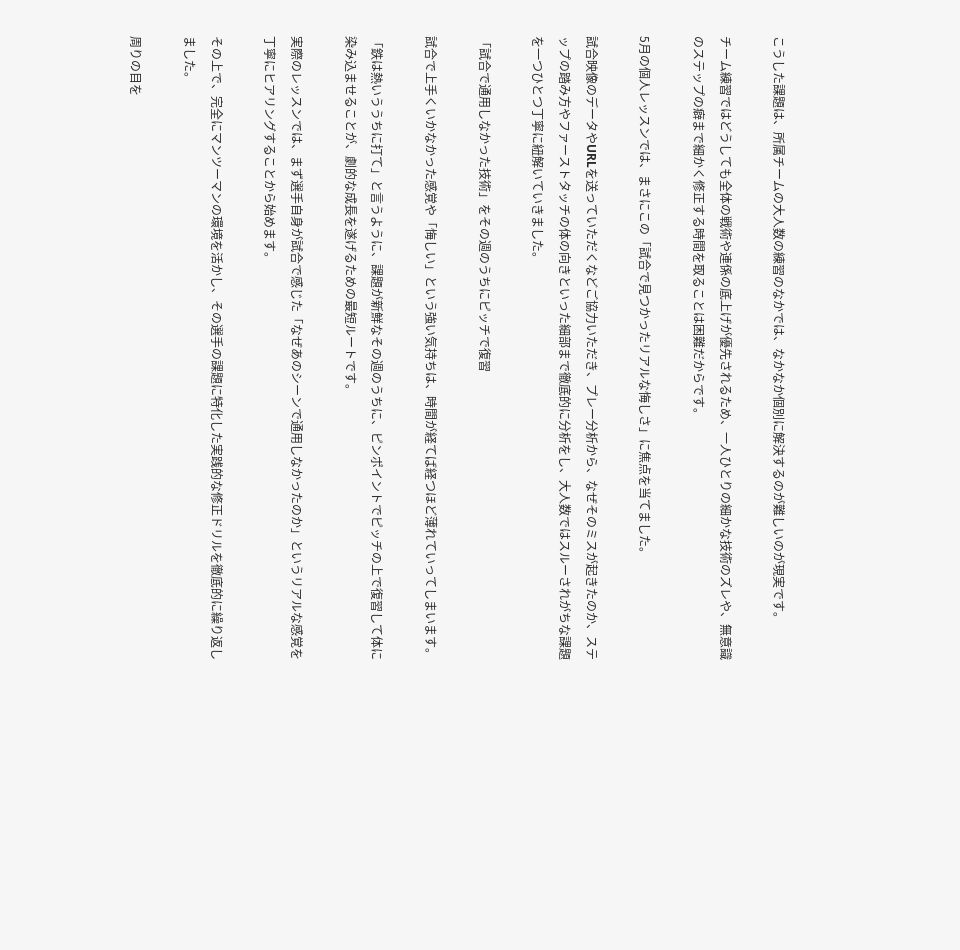こうした課題は、所属チームの大人数の練習のなかでは、なかなか個別に解決するのが難しいのが現実です。

チーム練習ではどうしても全体の戦術や連係の底上げが優先されるため、一人ひとりの細かな技術のズレや、無意識のステップの癖まで細かく修正する時間を取ることは困難だからです。

5月の個人レッスンでは、まさにこの「試合で見つかったリアルな悔しさ」に焦点を当てました。

試合映像のデータやURLを送っていただくなどご協力いただき、プレー分析から、なぜそのミスが起きたのか、ステップの踏み方やファーストタッチの体の向きといった細部まで徹底的に分析をし、大人数ではスルーされがちな課題を一つひとつ丁寧に紐解いていきました。

「試合で通用しなかった技術」をその週のうちにピッチで復習

試合で上手くいかなかった感覚や「悔しい」という強い気持ちは、時間が経てば経つほど薄れていってしまいます。

「鉄は熱いううちに打て」と言うように、課題が新鮮なその週のうちに、ピンポイントでピッチの上で復習して体に染み込ませることが、劇的な成長を遂げるための最短ルートです。

実際のレッスンでは、まず選手自身が試合で感じた「なぜあのシーンで通用しなかったのか」というリアルな感覚を丁寧にヒアリングすることから始めます。

その上で、完全にマンツーマンの環境を活かし、その選手の課題に特化した実践的な修正ドリルを徹底的に繰り返しました。

周りの目を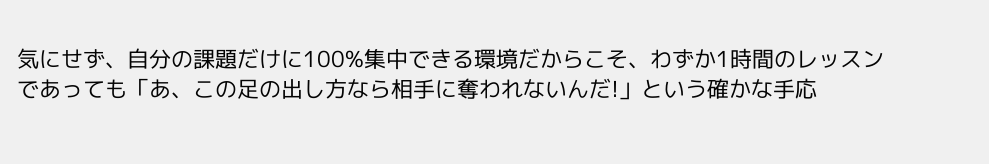気にせず、自分の課題だけに100%集中できる環境だからこそ、わずか1時間のレッスンであっても「あ、この足の出し方なら相手に奪われないんだ!」という確かな手応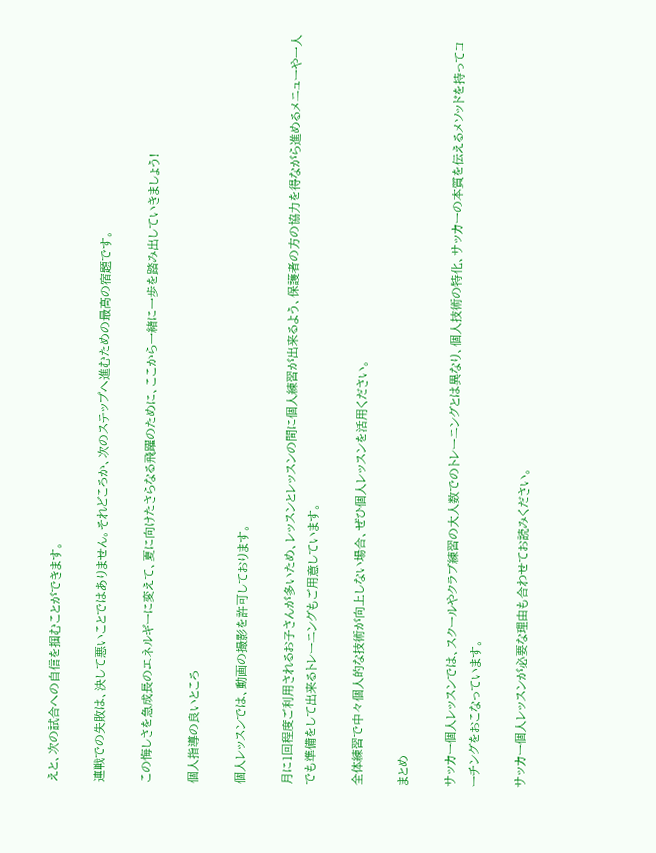えと、次の試合への自信を掴むことができます。

連戦での失敗は、決して悪いことではありません。それどころか、次のステップへ進むための最高の宿題です。

この悔しさを急成長のエネルギーに変えて、夏に向けたさらなる飛躍のために、ここから一緒に一歩を踏み出していきましょう!

個人指導の良いところ

個人レッスンでは、動画の撮影を許可しております。

月に1回程度ご利用されるお子さんが多いため、レッスンとレッスンの間に個人練習が出来るよう、保護者の方の協力を得ながら進めるメニューや一人でも準備をして出来るトレーニングもご用意しています。

全体練習で中々個人的な技術が向上しない場合、ぜひ個人レッスンを活用ください。

まとめ

サッカー個人レッスンでは、スクールやクラブ練習の大人数でのトレーニングとは異なり、個人技術の特化、サッカーの本質を伝えるメソッドを持ってコーチングをおこなっています。

サッカー個人レッスンが必要な理由も合わせてお読みください。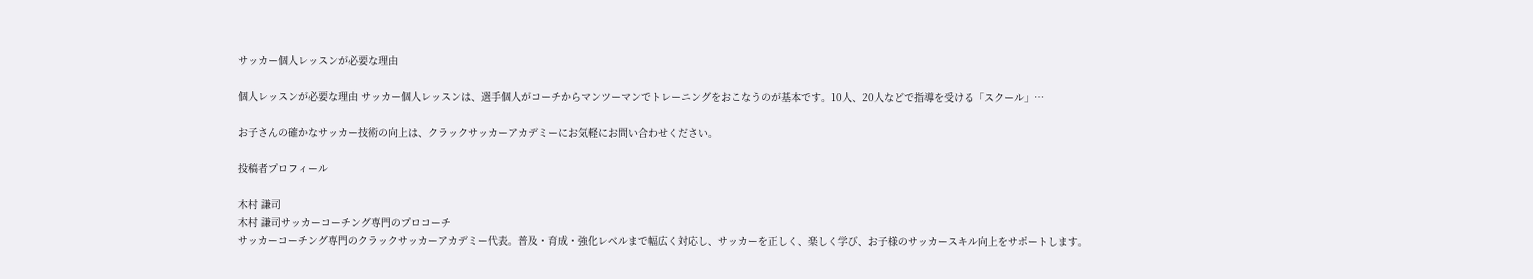サッカー個人レッスンが必要な理由

個人レッスンが必要な理由 サッカー個人レッスンは、選手個人がコーチからマンツーマンでトレーニングをおこなうのが基本です。10人、20人などで指導を受ける「スクール」…

お子さんの確かなサッカー技術の向上は、クラックサッカーアカデミーにお気軽にお問い合わせください。

投稿者プロフィール

木村 謙司
木村 謙司サッカーコーチング専門のプロコーチ
サッカーコーチング専門のクラックサッカーアカデミー代表。普及・育成・強化レベルまで幅広く対応し、サッカーを正しく、楽しく学び、お子様のサッカースキル向上をサポートします。